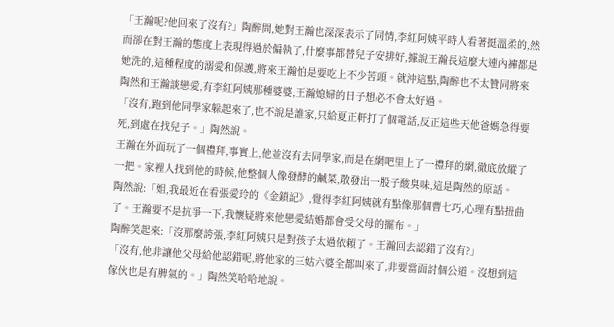「王瀚呢?他回來了沒有?」陶醉問,她對王瀚也深深表示了同情,李紅阿姨平時人看著挺溫柔的,然而卻在對王瀚的態度上表現得過於偏執了,什麼事都替兒子安排好,據說王瀚長這麼大連內褲都是她洗的,這種程度的溺愛和保護,將來王瀚怕是要吃上不少苦頭。就沖這點,陶醉也不太贊同將來陶然和王瀚談戀愛,有李紅阿姨那種婆婆,王瀚媳婦的日子想必不會太好過。
「沒有,跑到他同學家躲起來了,也不說是誰家,只給夏正軒打了個電話,反正這些天他爸媽急得要死,到處在找兒子。」陶然說。
王瀚在外面玩了一個禮拜,事實上,他並沒有去同學家,而是在網吧里上了一禮拜的網,徹底放縱了一把。家裡人找到他的時候,他整個人像發酵的鹹菜,散發出一股子酸臭味,這是陶然的原話。
陶然說:「姐,我最近在看張愛玲的《金鎖記》,覺得李紅阿姨就有點像那個曹七巧,心理有點扭曲了。王瀚要不是抗爭一下,我懷疑將來他戀愛結婚都會受父母的擺布。」
陶醉笑起來:「沒那麼誇張,李紅阿姨只是對孩子太過依賴了。王瀚回去認錯了沒有?」
「沒有,他非讓他父母給他認錯呢,將他家的三姑六婆全都叫來了,非要當面討個公道。沒想到這傢伙也是有脾氣的。」陶然笑哈哈地說。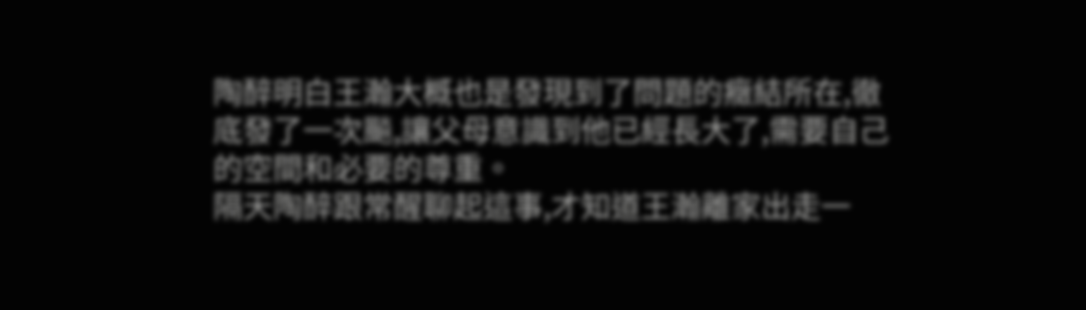陶醉明白王瀚大概也是發現到了問題的癥結所在,徹底發了一次飈,讓父母意識到他已經長大了,需要自己的空間和必要的尊重。
隔天陶醉跟常醒聊起這事,才知道王瀚離家出走一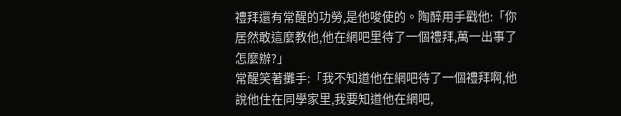禮拜還有常醒的功勞,是他唆使的。陶醉用手戳他:「你居然敢這麼教他,他在網吧里待了一個禮拜,萬一出事了怎麼辦?」
常醒笑著攤手:「我不知道他在網吧待了一個禮拜啊,他說他住在同學家里,我要知道他在網吧,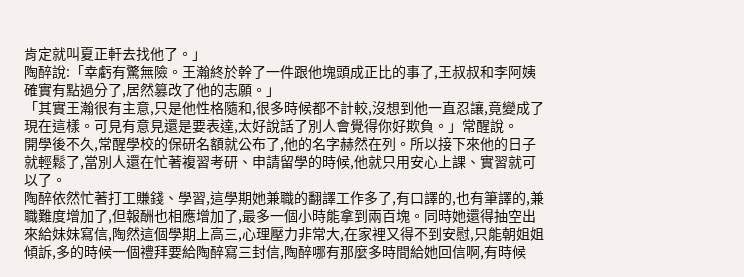肯定就叫夏正軒去找他了。」
陶醉說:「幸虧有驚無險。王瀚終於幹了一件跟他塊頭成正比的事了,王叔叔和李阿姨確實有點過分了,居然篡改了他的志願。」
「其實王瀚很有主意,只是他性格隨和,很多時候都不計較,沒想到他一直忍讓,竟變成了現在這樣。可見有意見還是要表達,太好說話了別人會覺得你好欺負。」常醒說。
開學後不久,常醒學校的保研名額就公布了,他的名字赫然在列。所以接下來他的日子就輕鬆了,當別人還在忙著複習考研、申請留學的時候,他就只用安心上課、實習就可以了。
陶醉依然忙著打工賺錢、學習,這學期她兼職的翻譯工作多了,有口譯的,也有筆譯的,兼職難度增加了,但報酬也相應增加了,最多一個小時能拿到兩百塊。同時她還得抽空出來給妹妹寫信,陶然這個學期上高三,心理壓力非常大,在家裡又得不到安慰,只能朝姐姐傾訴,多的時候一個禮拜要給陶醉寫三封信,陶醉哪有那麼多時間給她回信啊,有時候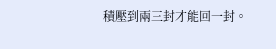積壓到兩三封才能回一封。